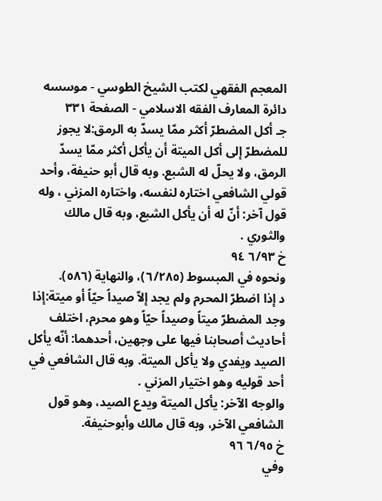المعجم الفقهي لکتب الشيخ الطوسي - موسسه دائرة المعارف الفقه الاسلامي - الصفحة ٣٣١
جـ أكل المضطرّ أكثر ممّا يسدّ به الرمق:لا يجوز للمضطرّ إلى أكل الميتة أن يأكل أكثر ممّا يسدّ الرمق، ولا يحلّ له الشبع. وبه قال أبو حنيفة، وأحد قولي الشافعي اختاره لنفسه، واختاره المزني ، وله قول آخر: أنّ له أن يأكل الشبع، وبه قال مالك والثوري .
خ ٦/٩٣ ٩٤
ونحوه في المبسوط (٦/٢٨٥)، والنهاية (٥٨٦).
د إذا اضطرّ المحرم ولم يجد إلاّ صيداً حيّاً أو ميتة:إذا وجد المضطرّ ميتاً وصيداً حيّاً وهو محرم، اختلف أحاديث أصحابنا فيها على وجهين، أحدهما: أنّه يأكل الصيد ويفدي ولا يأكل الميتة. وبه قال الشافعي في أحد قوليه وهو اختيار المزني .
والوجه الآخر: يأكل الميتة ويدع الصيد، وهو قول الشافعي الآخر، وبه قال مالك وأبوحنيفة.
خ ٦/٩٥ ٩٦
وفي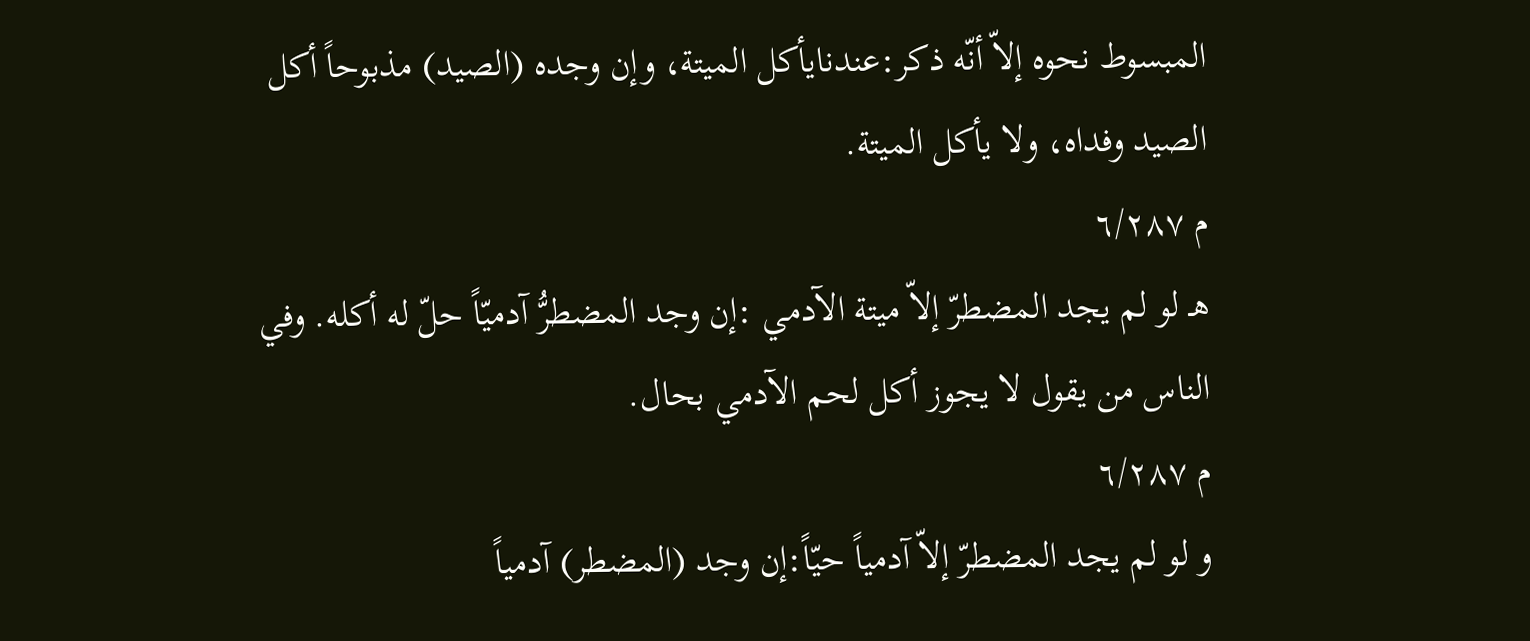المبسوط نحوه إلاّ أنّه ذكر:عندنايأكل الميتة، وإن وجده (الصيد) مذبوحاً أكل الصيد وفداه، ولا يأكل الميتة.
م ٦/٢٨٧
هـ لو لم يجد المضطرّ إلاّ ميتة الآدمي :إن وجد المضطرُّ آدميّاً حلّ له أكله. وفي الناس من يقول لا يجوز أكل لحم الآدمي بحال.
م ٦/٢٨٧
و لو لم يجد المضطرّ إلاّ آدمياً حيّاً:إن وجد (المضطر) آدمياً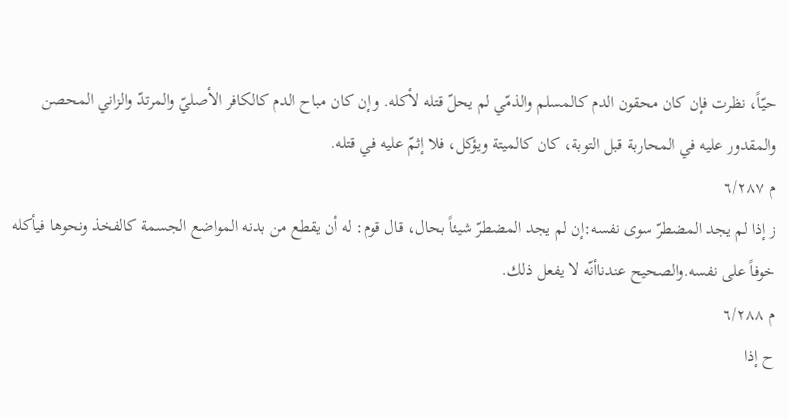حيّاً، نظرت فإن كان محقون الدم كالمسلم والذمّي لم يحلّ قتله لأكله. وإن كان مباح الدم كالكافر الأصليّ والمرتدّ والزاني المحصن والمقدور عليه في المحاربة قبل التوبة، كان كالميتة ويؤكل، فلا إثمّ عليه في قتله.
م ٦/٢٨٧
ز إذا لم يجد المضطرّ سوى نفسه:إن لم يجد المضطرّ شيئاً بحال، قال قوم: له أن يقطع من بدنه المواضع الجسمة كالفخذ ونحوها فيأكله خوفاً على نفسه.والصحيح عندناأنّه لا يفعل ذلك.
م ٦/٢٨٨
ح إذا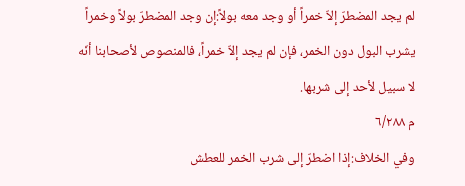لم يجد المضطرّ إلاّ خمراً أو وجد معه بولاً:إن وجد المضطرّ بولاً وخمراً يشرب البول دون الخمر، فإن لم يجد إلاّ خمراً، فالمنصوص لأصحابنا أنّه لا سبيل لأحد إلى شربها.
م ٦/٢٨٨
وفي الخلاف:إذا اضطرّ إلى شرب الخمر للعطش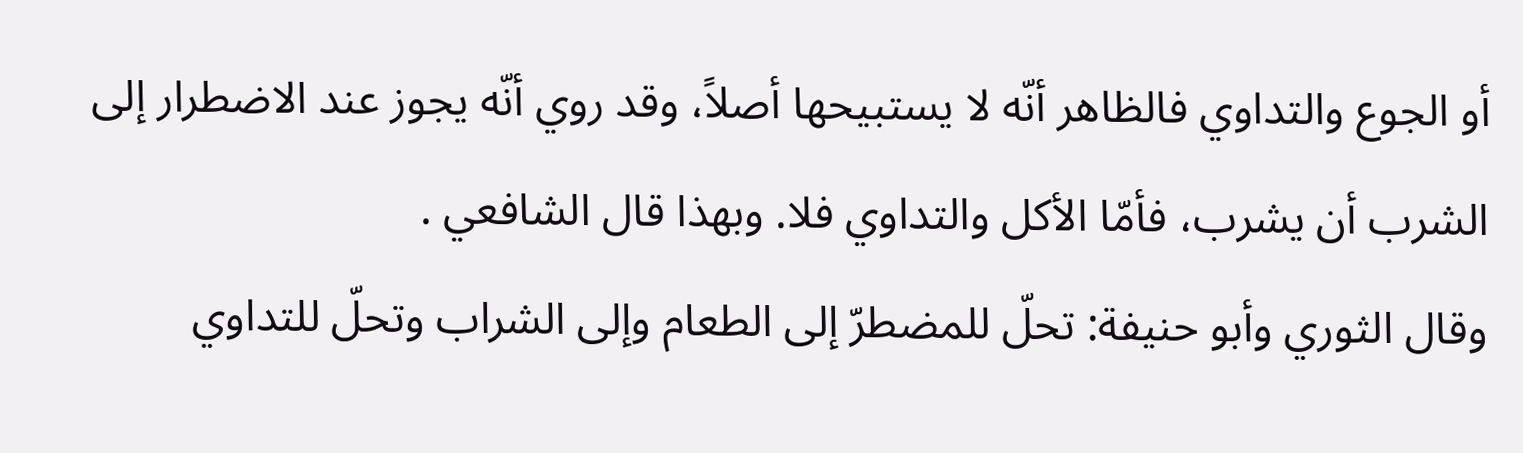أو الجوع والتداوي فالظاهر أنّه لا يستبيحها أصلاً، وقد روي أنّه يجوز عند الاضطرار إلى الشرب أن يشرب، فأمّا الأكل والتداوي فلا. وبهذا قال الشافعي .
وقال الثوري وأبو حنيفة: تحلّ للمضطرّ إلى الطعام وإلى الشراب وتحلّ للتداوي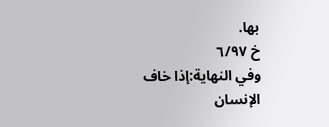بها.
خ ٦/٩٧
وفي النهاية:إذا خاف الإنسان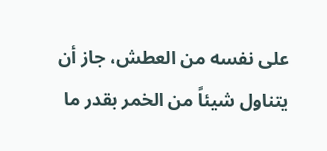على نفسه من العطش، جاز أن يتناول شيئاً من الخمر بقدر ما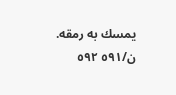يمسك به رمقه.
ن/٥٩١ ٥٩٢